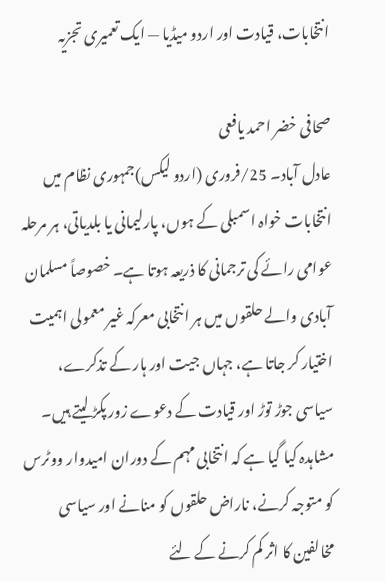انتخابات، قیادت اور اردو میڈیا — ایک تعمیری تجزیہ

صحافی خضر احمد یافعی
عادل آباد۔ 25/فروری (اردو لیکس)جمہوری نظام میں انتخابات خواہ اسمبلی کے ہوں، پارلیمانی یا بلدیاتی، ہر مرحلہ عوامی رائے کی ترجمانی کا ذریعہ ہوتا ہے۔ خصوصاً مسلمان آبادی والے حلقوں میں ہر انتخابی معرکہ غیر معمولی اہمیت اختیار کر جاتا ہے، جہاں جیت اور ہار کے تذکرے، سیاسی جوڑ توڑ اور قیادت کے دعوے زور پکڑ لیتے ہیں۔
مشاہدہ کیا گیا ہے کہ انتخابی مہم کے دوران امیدوار ووٹرس کو متوجہ کرنے، ناراض حلقوں کو منانے اور سیاسی مخالفین کا اثر کم کرنے کے لئے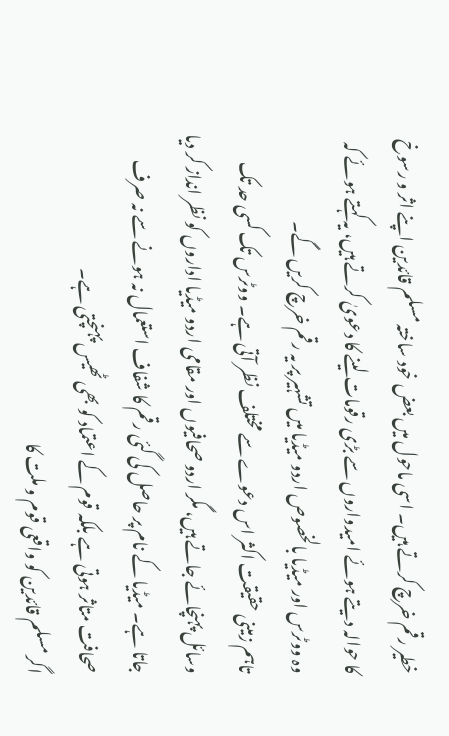خطیر رقم خرچ کرتے ہیں۔ اسی ماحول میں بعض خود ساختہ مسلم قائدین اپنے اثر و رسوخ کا حوالہ دیتے ہوئے امیدواروں سے بڑی رقومات لینے کا دعویٰ کرتے ہیں، یہ کہتے ہوئے کہ وہ ووٹرس اور میڈیا بالخصوص اردو میڈیا میں تشہیر پر یہ رقم خرچ کریں گے۔
تاہم زمینی حقیقت اکثر اس دعوے سے مختلف نظر آتی ہے۔ ووٹرس تک کسی حد تک وسائل پہنچائے جاتے ہیں، مگر اردو صحافیوں اور مقامی اردو میڈیا اداروں کو نظر انداز کر دیا جاتا ہے۔ میڈیا کے نام پر حاصل کی گئی رقم کا شفاف استعمال نہ ہونے سے نہ صرف صحافت متاثر ہوتی ہے بلکہ قوم کے اعتماد کو بھی ٹھیس پہنچتی ہے۔
اگر مسلم قائدین کو واقعی قوم و ملت کا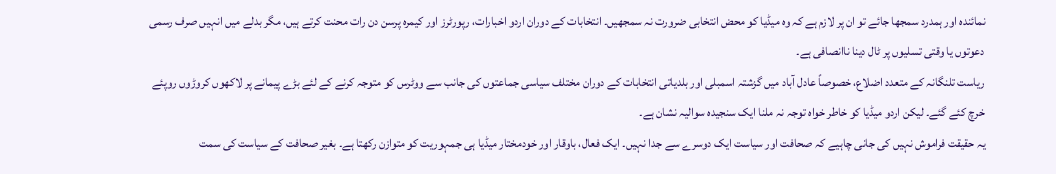نمائندہ اور ہمدرد سمجھا جائے تو ان پر لازم ہے کہ وہ میڈیا کو محض انتخابی ضرورت نہ سمجھیں۔ انتخابات کے دوران اردو اخبارات، رپورٹرز اور کیمرہ پرسن دن رات محنت کرتے ہیں، مگر بدلے میں انہیں صرف رسمی دعوتوں یا وقتی تسلیوں پر ٹال دینا ناانصافی ہے۔
ریاست تلنگانہ کے متعدد اضلاع، خصوصاً عادل آباد میں گزشتہ اسمبلی اور بلدیاتی انتخابات کے دوران مختلف سیاسی جماعتوں کی جانب سے ووٹرس کو متوجہ کرنے کے لئے بڑے پیمانے پر لاکھوں کروڑوں روپئے خرچ کئے گئے۔ لیکن اردو میڈیا کو خاطر خواہ توجہ نہ ملنا ایک سنجیدہ سوالیہ نشان ہے۔
یہ حقیقت فراموش نہیں کی جانی چاہیے کہ صحافت اور سیاست ایک دوسرے سے جدا نہیں۔ ایک فعال، باوقار اور خودمختار میڈیا ہی جمہوریت کو متوازن رکھتا ہے۔ بغیر صحافت کے سیاست کی سمت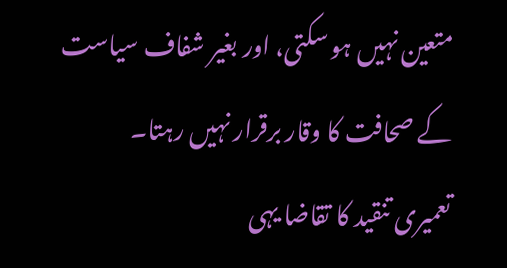متعین نہیں ہو سکتی، اور بغیر شفاف سیاست کے صحافت کا وقار برقرار نہیں رہتا۔
تعمیری تنقید کا تقاضا یہی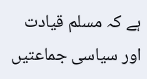ہے کہ مسلم قیادت اور سیاسی جماعتیں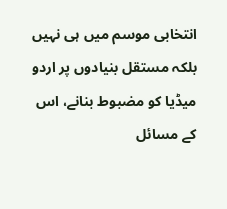انتخابی موسم میں ہی نہیں بلکہ مستقل بنیادوں پر اردو میڈیا کو مضبوط بنانے، اس کے مسائل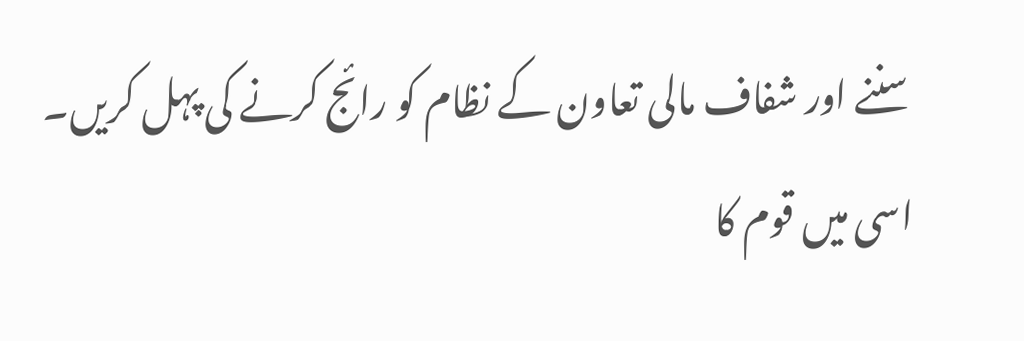سننے اور شفاف مالی تعاون کے نظام کو رائج کرنے کی پہل کریں۔ اسی میں قوم کا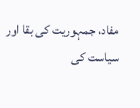مفاد، جمہوریت کی بقا اور سیاست کی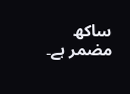ساکھ مضمر ہے۔